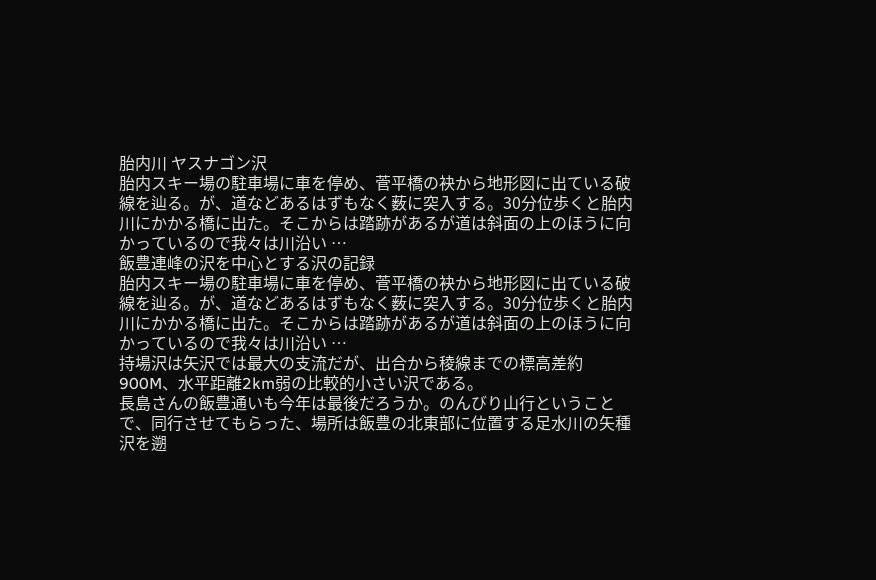胎内川 ヤスナゴン沢
胎内スキー場の駐車場に車を停め、菅平橋の袂から地形図に出ている破線を辿る。が、道などあるはずもなく薮に突入する。30分位歩くと胎内川にかかる橋に出た。そこからは踏跡があるが道は斜面の上のほうに向かっているので我々は川沿い …
飯豊連峰の沢を中心とする沢の記録
胎内スキー場の駐車場に車を停め、菅平橋の袂から地形図に出ている破線を辿る。が、道などあるはずもなく薮に突入する。30分位歩くと胎内川にかかる橋に出た。そこからは踏跡があるが道は斜面の上のほうに向かっているので我々は川沿い …
持場沢は矢沢では最大の支流だが、出合から稜線までの標高差約900M、水平距離2km弱の比較的小さい沢である。
長島さんの飯豊通いも今年は最後だろうか。のんびり山行ということで、同行させてもらった、場所は飯豊の北東部に位置する足水川の矢種沢を遡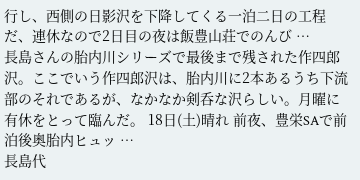行し、西側の日影沢を下降してくる一泊二日の工程だ、連休なので2日目の夜は飯豊山荘でのんび …
長島さんの胎内川シリーズで最後まで残された作四郎沢。ここでいう作四郎沢は、胎内川に2本あるうち下流部のそれであるが、なかなか剣呑な沢らしい。月曜に有休をとって臨んだ。 18日(土)晴れ 前夜、豊栄SAで前泊後奥胎内ヒュッ …
長島代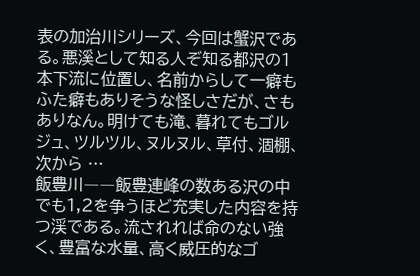表の加治川シリーズ、今回は蟹沢である。悪溪として知る人ぞ知る都沢の1本下流に位置し、名前からして一癖もふた癖もありそうな怪しさだが、さもありなん。明けても滝、暮れてもゴルジュ、ツルツル、ヌルヌル、草付、涸棚、次から …
飯豊川――飯豊連峰の数ある沢の中でも1,2を争うほど充実した内容を持つ渓である。流されれば命のない強く、豊富な水量、高く威圧的なゴ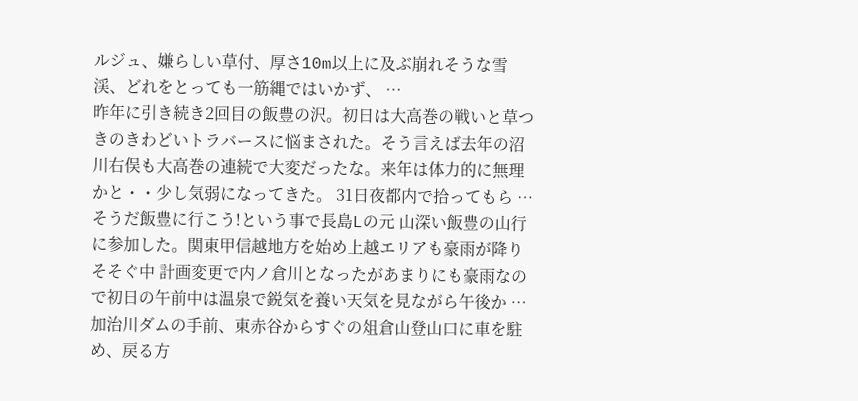ルジュ、嫌らしい草付、厚さ10m以上に及ぶ崩れそうな雪渓、どれをとっても一筋縄ではいかず、 …
昨年に引き続き2回目の飯豊の沢。初日は大高巻の戦いと草つきのきわどいトラバースに悩まされた。そう言えば去年の沼川右俣も大高巻の連続で大変だったな。来年は体力的に無理かと・・少し気弱になってきた。 31日夜都内で拾ってもら …
そうだ飯豊に行こう!という事で長島Lの元 山深い飯豊の山行に参加した。関東甲信越地方を始め上越エリアも豪雨が降りそそぐ中 計画変更で内ノ倉川となったがあまりにも豪雨なので初日の午前中は温泉で鋭気を養い天気を見ながら午後か …
加治川ダムの手前、東赤谷からすぐの俎倉山登山口に車を駐め、戻る方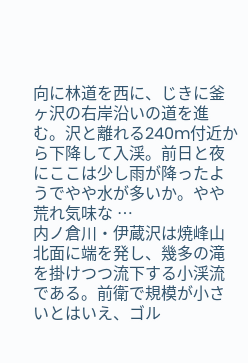向に林道を西に、じきに釜ヶ沢の右岸沿いの道を進む。沢と離れる240m付近から下降して入渓。前日と夜にここは少し雨が降ったようでやや水が多いか。やや荒れ気味な …
内ノ倉川・伊蔵沢は焼峰山北面に端を発し、幾多の滝を掛けつつ流下する小渓流である。前衛で規模が小さいとはいえ、ゴル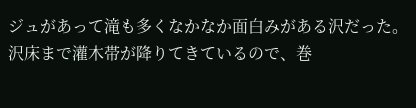ジュがあって滝も多くなかなか面白みがある沢だった。沢床まで灌木帯が降りてきているので、巻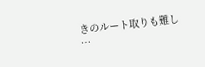きのルート取りも難し …